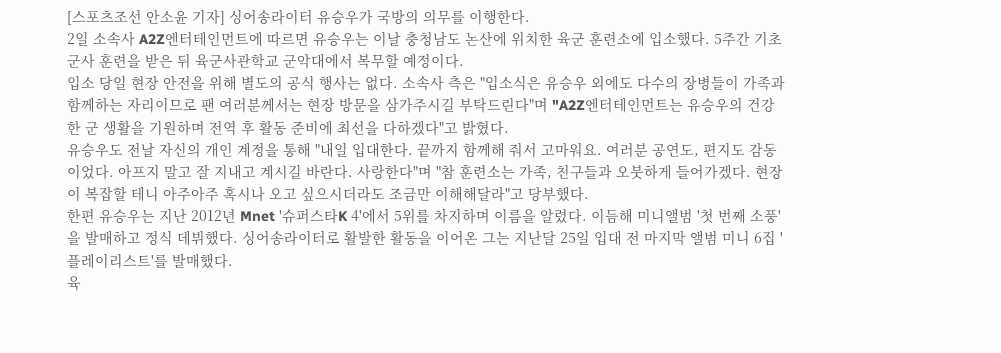[스포츠조선 안소윤 기자] 싱어송라이터 유승우가 국방의 의무를 이행한다.
2일 소속사 A2Z엔터테인먼트에 따르면 유승우는 이날 충청남도 논산에 위치한 육군 훈련소에 입소했다. 5주간 기초군사 훈련을 받은 뒤 육군사관학교 군악대에서 복무할 예정이다.
입소 당일 현장 안전을 위해 별도의 공식 행사는 없다. 소속사 측은 "입소식은 유승우 외에도 다수의 장병들이 가족과 함께하는 자리이므로 팬 여러분께서는 현장 방문을 삼가주시길 부탁드린다"며 "A2Z엔터테인먼트는 유승우의 건강한 군 생활을 기원하며 전역 후 활동 준비에 최선을 다하겠다"고 밝혔다.
유승우도 전날 자신의 개인 계정을 통해 "내일 입대한다. 끝까지 함께해 줘서 고마워요. 여러분 공연도, 편지도 감동이었다. 아프지 말고 잘 지내고 계시길 바란다. 사랑한다"며 "참 훈련소는 가족, 친구들과 오붓하게 들어가겠다. 현장이 복잡할 테니 아주아주 혹시나 오고 싶으시더라도 조금만 이해해달라"고 당부했다.
한편 유승우는 지난 2012년 Mnet '슈퍼스타K 4'에서 5위를 차지하며 이름을 알렸다. 이듬해 미니앨범 '첫 번째 소풍'을 발매하고 정식 데뷔했다. 싱어송라이터로 활발한 활동을 이어온 그는 지난달 25일 입대 전 마지막 앨범 미니 6집 '플레이리스트'를 발매했다.
육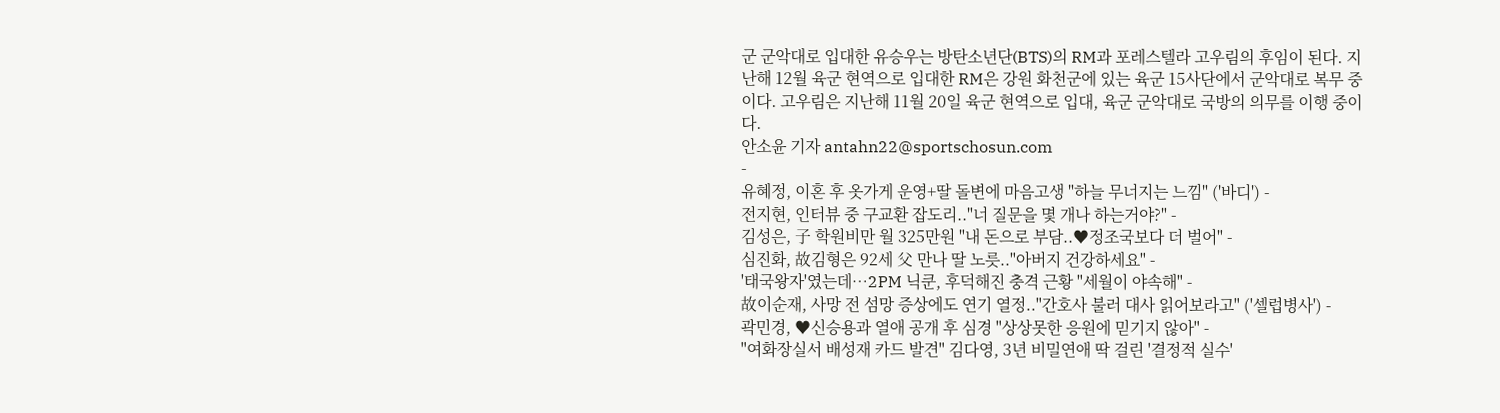군 군악대로 입대한 유승우는 방탄소년단(BTS)의 RM과 포레스텔라 고우림의 후임이 된다. 지난해 12월 육군 현역으로 입대한 RM은 강원 화천군에 있는 육군 15사단에서 군악대로 복무 중이다. 고우림은 지난해 11월 20일 육군 현역으로 입대, 육군 군악대로 국방의 의무를 이행 중이다.
안소윤 기자 antahn22@sportschosun.com
-
유혜정, 이혼 후 옷가게 운영+딸 돌변에 마음고생 "하늘 무너지는 느낌" ('바디') -
전지현, 인터뷰 중 구교환 잡도리.."너 질문을 몇 개나 하는거야?" -
김성은, 子 학원비만 월 325만원 "내 돈으로 부담..♥정조국보다 더 벌어" -
심진화, 故김형은 92세 父 만나 딸 노릇.."아버지 건강하세요" -
'태국왕자'였는데…2PM 닉쿤, 후덕해진 충격 근황 "세월이 야속해" -
故이순재, 사망 전 섬망 증상에도 연기 열정.."간호사 불러 대사 읽어보라고" ('셀럽병사') -
곽민경, ♥신승용과 열애 공개 후 심경 "상상못한 응원에 믿기지 않아" -
"여화장실서 배성재 카드 발견" 김다영, 3년 비밀연애 딱 걸린 '결정적 실수'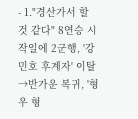- 1."경산가서 할 것 같다" 8연승 시작일에 2군행, '강민호 후계자' 이탈→반가운 복귀, '형우 형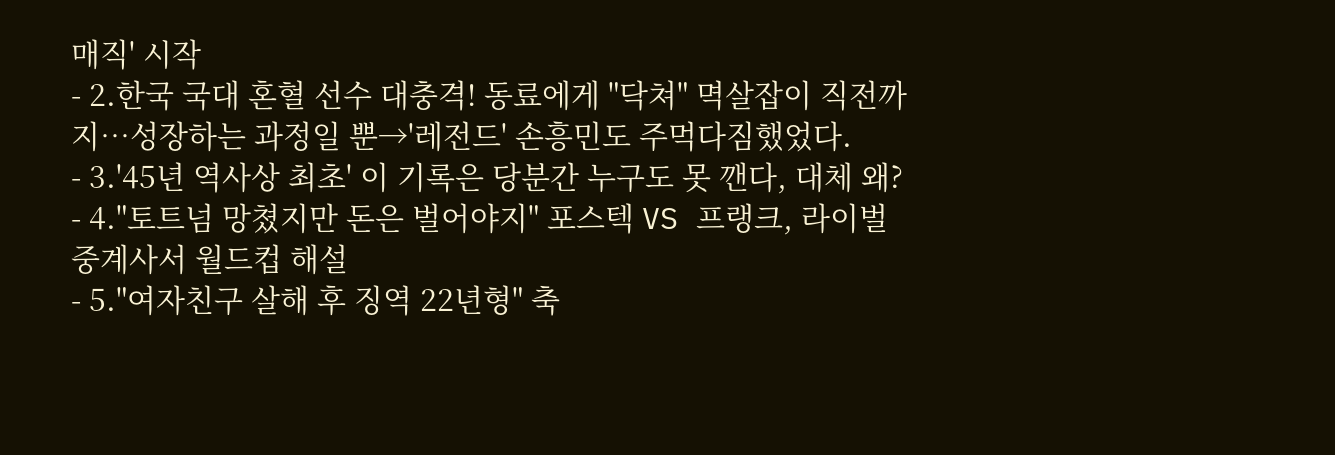매직' 시작
- 2.한국 국대 혼혈 선수 대충격! 동료에게 "닥쳐" 멱살잡이 직전까지…성장하는 과정일 뿐→'레전드' 손흥민도 주먹다짐했었다.
- 3.'45년 역사상 최초' 이 기록은 당분간 누구도 못 깬다, 대체 왜?
- 4."토트넘 망쳤지만 돈은 벌어야지" 포스텍 VS 프랭크, 라이벌 중계사서 월드컵 해설
- 5."여자친구 살해 후 징역 22년형" 축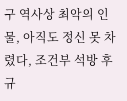구 역사상 최악의 인물, 아직도 정신 못 차렸다, 조건부 석방 후 규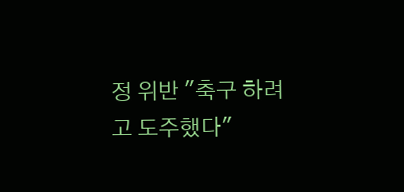정 위반 "축구 하려고 도주했다"